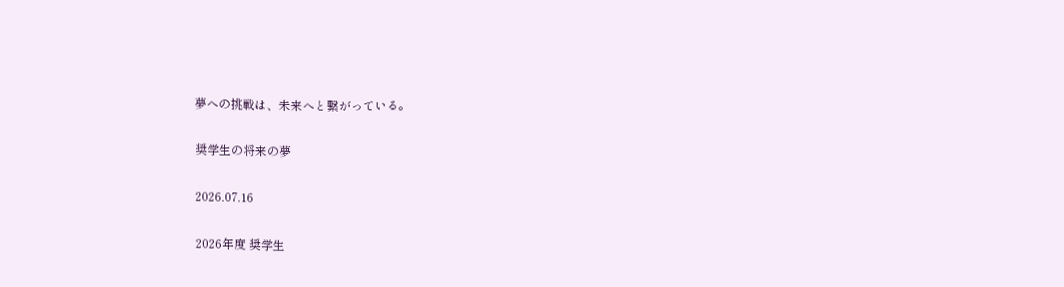夢への挑戦は、未来へと繋がっている。

奨学生の将来の夢

2026.07.16

2026年度 奨学生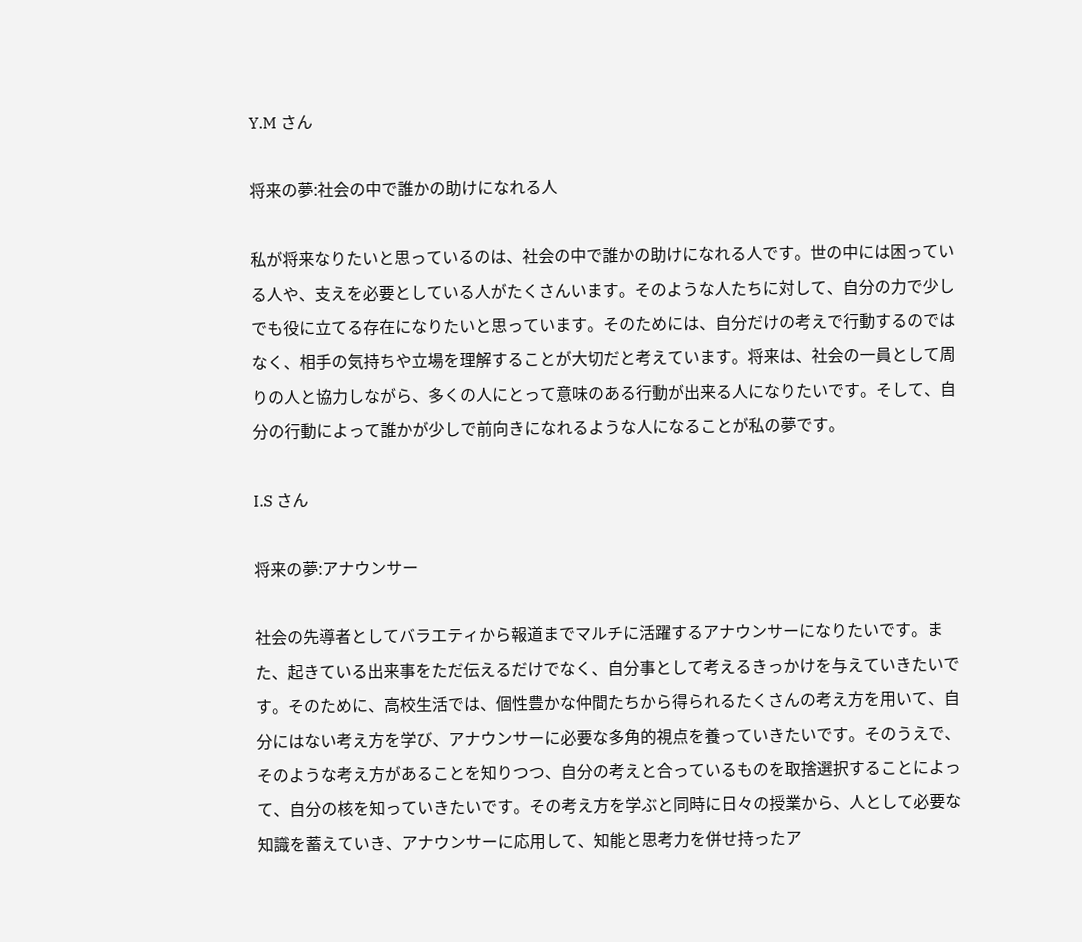Y.M さん

将来の夢:社会の中で誰かの助けになれる人

私が将来なりたいと思っているのは、社会の中で誰かの助けになれる人です。世の中には困っている人や、支えを必要としている人がたくさんいます。そのような人たちに対して、自分の力で少しでも役に立てる存在になりたいと思っています。そのためには、自分だけの考えで行動するのではなく、相手の気持ちや立場を理解することが大切だと考えています。将来は、社会の一員として周りの人と協力しながら、多くの人にとって意味のある行動が出来る人になりたいです。そして、自分の行動によって誰かが少しで前向きになれるような人になることが私の夢です。

I.S さん

将来の夢:アナウンサー

社会の先導者としてバラエティから報道までマルチに活躍するアナウンサーになりたいです。また、起きている出来事をただ伝えるだけでなく、自分事として考えるきっかけを与えていきたいです。そのために、高校生活では、個性豊かな仲間たちから得られるたくさんの考え方を用いて、自分にはない考え方を学び、アナウンサーに必要な多角的視点を養っていきたいです。そのうえで、そのような考え方があることを知りつつ、自分の考えと合っているものを取捨選択することによって、自分の核を知っていきたいです。その考え方を学ぶと同時に日々の授業から、人として必要な知識を蓄えていき、アナウンサーに応用して、知能と思考力を併せ持ったア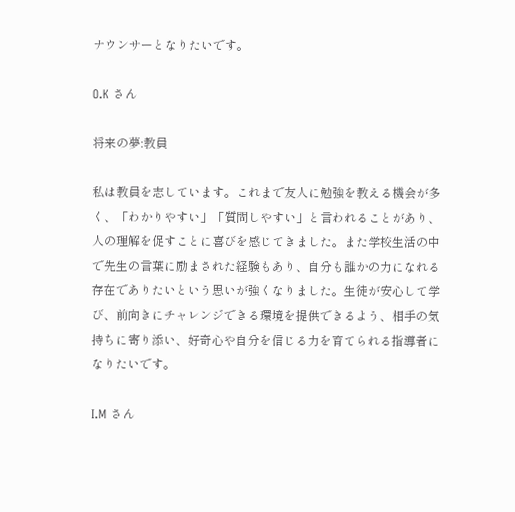ナウンサーとなりたいです。

O.K さん

将来の夢:教員

私は教員を志しています。これまで友人に勉強を教える機会が多く、「わかりやすい」「質問しやすい」と言われることがあり、人の理解を促すことに喜びを感じてきました。また学校生活の中で先生の言葉に励まされた経験もあり、自分も誰かの力になれる存在でありたいという思いが強くなりました。生徒が安心して学び、前向きにチャレンジできる環境を提供できるよう、相手の気持ちに寄り添い、好奇心や自分を信じる力を育てられる指導者になりたいです。

I.M さん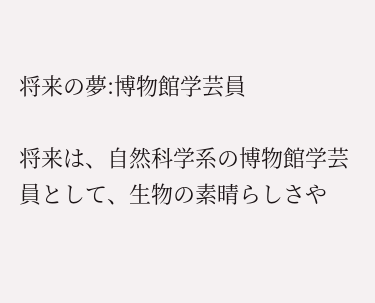将来の夢:博物館学芸員

将来は、自然科学系の博物館学芸員として、生物の素晴らしさや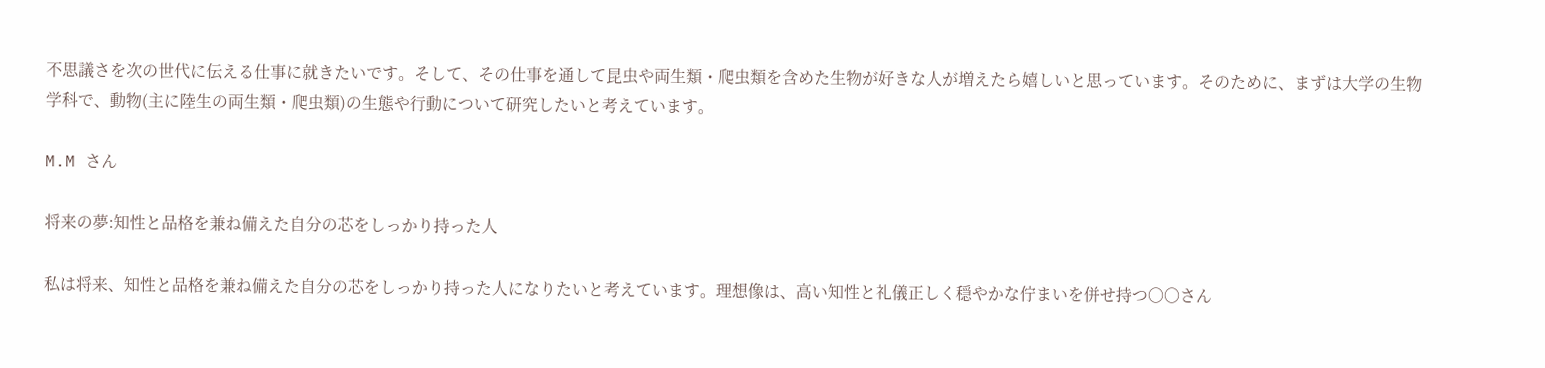不思議さを次の世代に伝える仕事に就きたいです。そして、その仕事を通して昆虫や両生類・爬虫類を含めた生物が好きな人が増えたら嬉しいと思っています。そのために、まずは大学の生物学科で、動物(主に陸生の両生類・爬虫類)の生態や行動について研究したいと考えています。

M.M さん

将来の夢:知性と品格を兼ね備えた自分の芯をしっかり持った人

私は将来、知性と品格を兼ね備えた自分の芯をしっかり持った人になりたいと考えています。理想像は、高い知性と礼儀正しく穏やかな佇まいを併せ持つ〇〇さん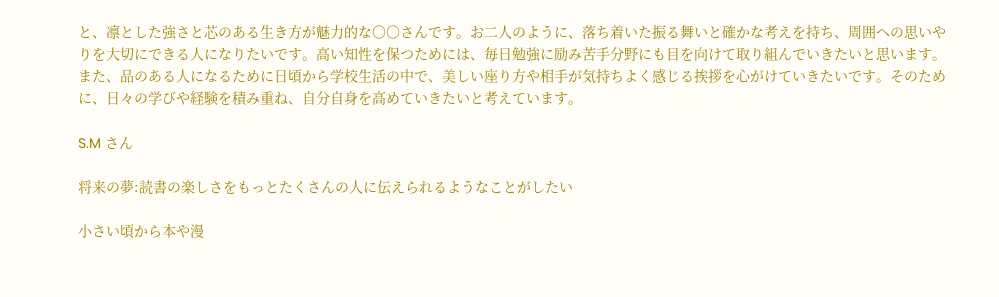と、凛とした強さと芯のある生き方が魅力的な〇〇さんです。お二人のように、落ち着いた振る舞いと確かな考えを持ち、周囲への思いやりを大切にできる人になりたいです。高い知性を保つためには、毎日勉強に励み苦手分野にも目を向けて取り組んでいきたいと思います。また、品のある人になるために日頃から学校生活の中で、美しい座り方や相手が気持ちよく感じる挨拶を心がけていきたいです。そのために、日々の学びや経験を積み重ね、自分自身を高めていきたいと考えています。

S.M さん

将来の夢:読書の楽しさをもっとたくさんの人に伝えられるようなことがしたい

小さい頃から本や漫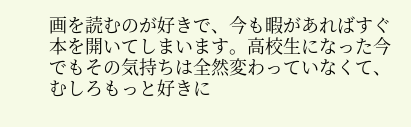画を読むのが好きで、今も暇があればすぐ本を開いてしまいます。高校生になった今でもその気持ちは全然変わっていなくて、むしろもっと好きに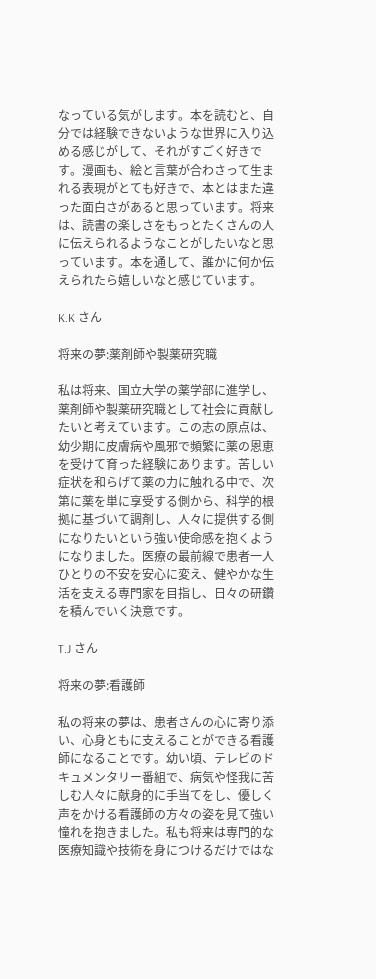なっている気がします。本を読むと、自分では経験できないような世界に入り込める感じがして、それがすごく好きです。漫画も、絵と言葉が合わさって生まれる表現がとても好きで、本とはまた違った面白さがあると思っています。将来は、読書の楽しさをもっとたくさんの人に伝えられるようなことがしたいなと思っています。本を通して、誰かに何か伝えられたら嬉しいなと感じています。

K.K さん

将来の夢:薬剤師や製薬研究職

私は将来、国立大学の薬学部に進学し、薬剤師や製薬研究職として社会に貢献したいと考えています。この志の原点は、幼少期に皮膚病や風邪で頻繁に薬の恩恵を受けて育った経験にあります。苦しい症状を和らげて薬の力に触れる中で、次第に薬を単に享受する側から、科学的根拠に基づいて調剤し、人々に提供する側になりたいという強い使命感を抱くようになりました。医療の最前線で患者一人ひとりの不安を安心に変え、健やかな生活を支える専門家を目指し、日々の研鑽を積んでいく決意です。

T.J さん

将来の夢:看護師

私の将来の夢は、患者さんの心に寄り添い、心身ともに支えることができる看護師になることです。幼い頃、テレビのドキュメンタリー番組で、病気や怪我に苦しむ人々に献身的に手当てをし、優しく声をかける看護師の方々の姿を見て強い憧れを抱きました。私も将来は専門的な医療知識や技術を身につけるだけではな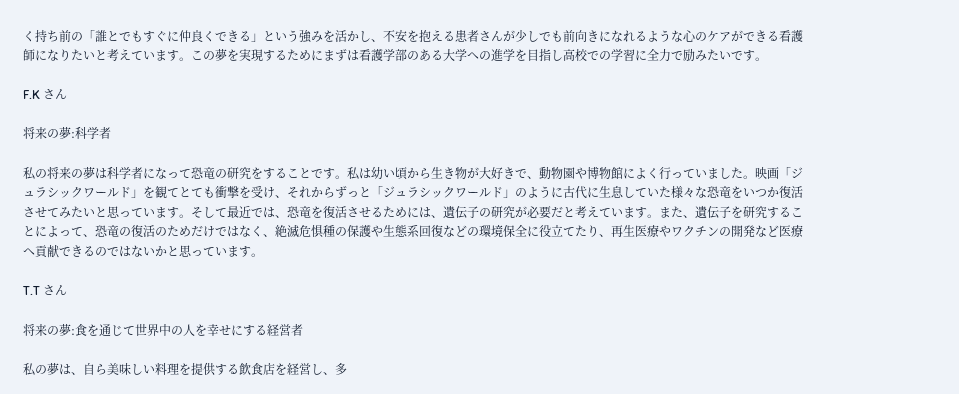く持ち前の「誰とでもすぐに仲良くできる」という強みを活かし、不安を抱える患者さんが少しでも前向きになれるような心のケアができる看護師になりたいと考えています。この夢を実現するためにまずは看護学部のある大学への進学を目指し高校での学習に全力で励みたいです。

F.K さん

将来の夢:科学者

私の将来の夢は科学者になって恐竜の研究をすることです。私は幼い頃から生き物が大好きで、動物園や博物館によく行っていました。映画「ジュラシックワールド」を観てとても衝撃を受け、それからずっと「ジュラシックワールド」のように古代に生息していた様々な恐竜をいつか復活させてみたいと思っています。そして最近では、恐竜を復活させるためには、遺伝子の研究が必要だと考えています。また、遺伝子を研究することによって、恐竜の復活のためだけではなく、絶滅危惧種の保護や生態系回復などの環境保全に役立てたり、再生医療やワクチンの開発など医療へ貢献できるのではないかと思っています。

T.T さん

将来の夢:食を通じて世界中の人を幸せにする経営者

私の夢は、自ら美味しい料理を提供する飲食店を経営し、多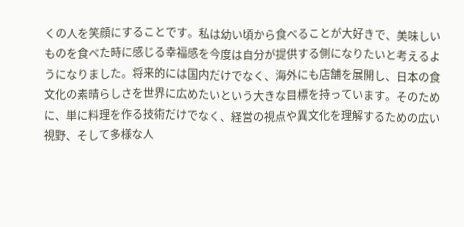くの人を笑顔にすることです。私は幼い頃から食べることが大好きで、美味しいものを食べた時に感じる幸福感を今度は自分が提供する側になりたいと考えるようになりました。将来的には国内だけでなく、海外にも店舗を展開し、日本の食文化の素晴らしさを世界に広めたいという大きな目標を持っています。そのために、単に料理を作る技術だけでなく、経営の視点や異文化を理解するための広い視野、そして多様な人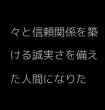々と信頼関係を築ける誠実さを備えた人間になりた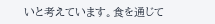いと考えています。食を通じて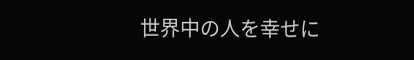世界中の人を幸せに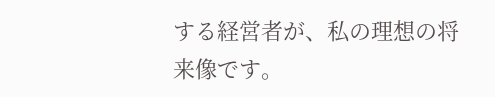する経営者が、私の理想の将来像です。